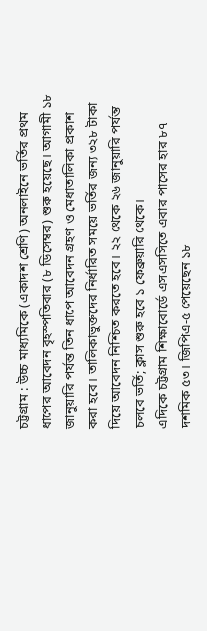চট্টগ্রাম : উচ্চ মাধ্যমিকে (একাদশ শ্রেণি) অনলাইনে ভর্তির প্রথম ধাপের আবেদন বৃহস্পতিবার (৮ ডিসেম্বর) শুরু হয়েছে। আগামী ১৮ জানুয়ারি পর্যন্ত তিন ধাপে আবেদন গ্রহণ ও মেধাতালিকা প্রকাশ করা হবে। তালিকাভুক্তদের নির্ধারিত সময়ে ভর্তির জন্য ৩২৮ টাকা দিয়ে আবেদন নিশ্চিত করতে হবে। ২২ থেকে ২৬ জানুয়ারি পর্যন্ত চলবে ভর্তি; ক্লাস শুরু হবে ১ ফেব্রুয়ারি থেকে।
এদিকে চট্টগ্রাম শিক্ষাবোর্ডে এসএসসিতে এবার পাসের হার ৮৭ দশমিক ৫৩। জিপিএ-৫ পেয়েছেন ১৮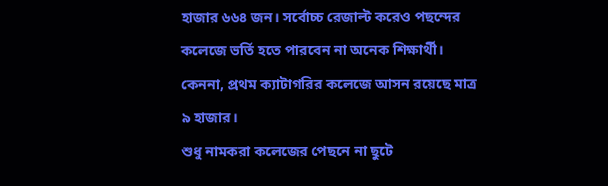হাজার ৬৬৪ জন। সর্বোচ্চ রেজাল্ট করেও পছন্দের কলেজে ভর্তি হতে পারবেন না অনেক শিক্ষার্থী। কেননা, প্রথম ক্যাটাগরির কলেজে আসন রয়েছে মাত্র ৯ হাজার।
শুধু নামকরা কলেজের পেছনে না ছুটে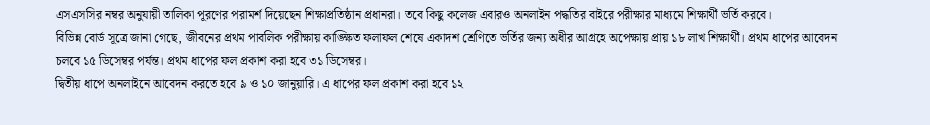এসএসসির নম্বর অনুযায়ী তালিকা পূরণের পরামর্শ দিয়েছেন শিক্ষাপ্রতিষ্ঠান প্রধানরা। তবে কিছু কলেজ এবারও অনলাইন পদ্ধতির বাইরে পরীক্ষার মাধ্যমে শিক্ষার্থী ভর্তি করবে।
বিভিন্ন বোর্ড সূত্রে জানা গেছে, জীবনের প্রথম পাবলিক পরীক্ষায় কাঙ্ক্ষিত ফলাফল শেষে একাদশ শ্রেণিতে ভর্তির জন্য অধীর আগ্রহে অপেক্ষায় প্রায় ১৮ লাখ শিক্ষার্থী। প্রথম ধাপের আবেদন চলবে ১৫ ডিসেম্বর পর্যন্ত। প্রথম ধাপের ফল প্রকাশ করা হবে ৩১ ডিসেম্বর।
দ্বিতীয় ধাপে অনলাইনে আবেদন করতে হবে ৯ ও ১০ জানুয়ারি। এ ধাপের ফল প্রকাশ করা হবে ১২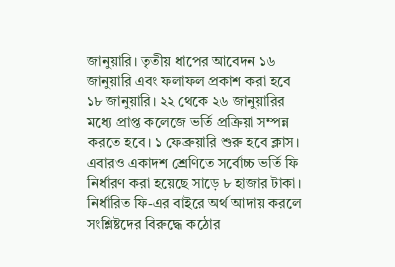জানুয়ারি। তৃতীয় ধাপের আবেদন ১৬ জানুয়ারি এবং ফলাফল প্রকাশ করা হবে ১৮ জানুয়ারি। ২২ থেকে ২৬ জানুয়ারির মধ্যে প্রাপ্ত কলেজে ভর্তি প্রক্রিয়া সম্পন্ন করতে হবে। ১ ফেব্রুয়ারি শুরু হবে ক্লাস।
এবারও একাদশ শ্রেণিতে সর্বোচ্চ ভর্তি ফি নির্ধারণ করা হয়েছে সাড়ে ৮ হাজার টাকা। নির্ধারিত ফি-এর বাইরে অর্থ আদায় করলে সংশ্লিষ্টদের বিরুদ্ধে কঠোর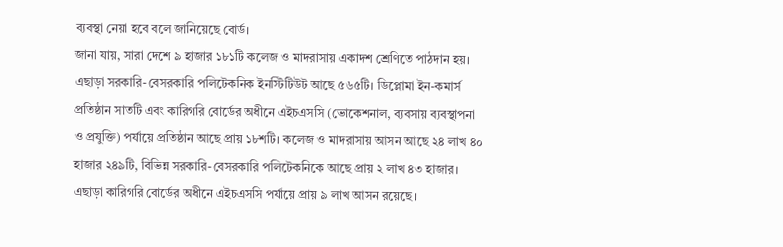ব্যবস্থা নেয়া হবে বলে জানিয়েছে বোর্ড।
জানা যায়, সারা দেশে ৯ হাজার ১৮১টি কলেজ ও মাদরাসায় একাদশ শ্রেণিতে পাঠদান হয়। এছাড়া সরকারি-বেসরকারি পলিটেকনিক ইনস্টিটিউট আছে ৫৬৫টি। ডিপ্লোমা ইন-কমার্স প্রতিষ্ঠান সাতটি এবং কারিগরি বোর্ডের অধীনে এইচএসসি (ভোকেশনাল, ব্যবসায় ব্যবস্থাপনা ও প্রযুক্তি) পর্যায়ে প্রতিষ্ঠান আছে প্রায় ১৮শটি। কলেজ ও মাদরাসায় আসন আছে ২৪ লাখ ৪০ হাজার ২৪৯টি, বিভিন্ন সরকারি-বেসরকারি পলিটেকনিকে আছে প্রায় ২ লাখ ৪৩ হাজার। এছাড়া কারিগরি বোর্ডের অধীনে এইচএসসি পর্যায়ে প্রায় ৯ লাখ আসন রয়েছে।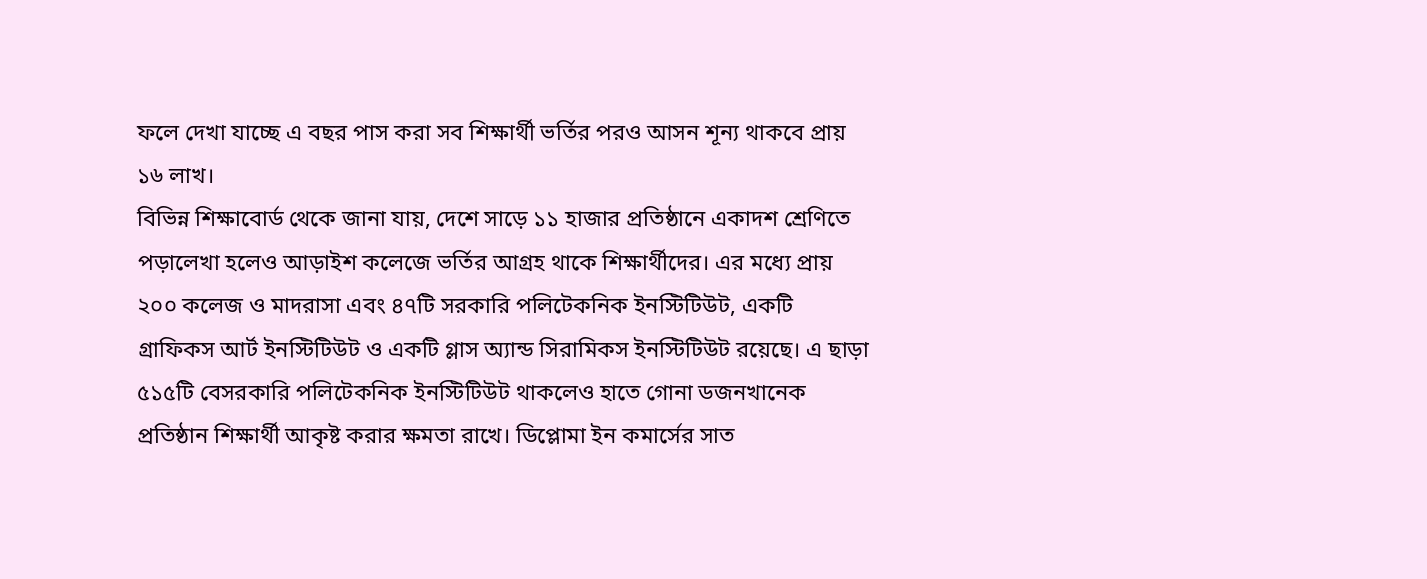ফলে দেখা যাচ্ছে এ বছর পাস করা সব শিক্ষার্থী ভর্তির পরও আসন শূন্য থাকবে প্রায় ১৬ লাখ।
বিভিন্ন শিক্ষাবোর্ড থেকে জানা যায়, দেশে সাড়ে ১১ হাজার প্রতিষ্ঠানে একাদশ শ্রেণিতে পড়ালেখা হলেও আড়াইশ কলেজে ভর্তির আগ্রহ থাকে শিক্ষার্থীদের। এর মধ্যে প্রায় ২০০ কলেজ ও মাদরাসা এবং ৪৭টি সরকারি পলিটেকনিক ইনস্টিটিউট, একটি গ্রাফিকস আর্ট ইনস্টিটিউট ও একটি গ্লাস অ্যান্ড সিরামিকস ইনস্টিটিউট রয়েছে। এ ছাড়া ৫১৫টি বেসরকারি পলিটেকনিক ইনস্টিটিউট থাকলেও হাতে গোনা ডজনখানেক প্রতিষ্ঠান শিক্ষার্থী আকৃষ্ট করার ক্ষমতা রাখে। ডিপ্লোমা ইন কমার্সের সাত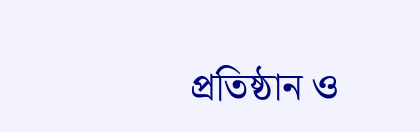প্রতিষ্ঠান ও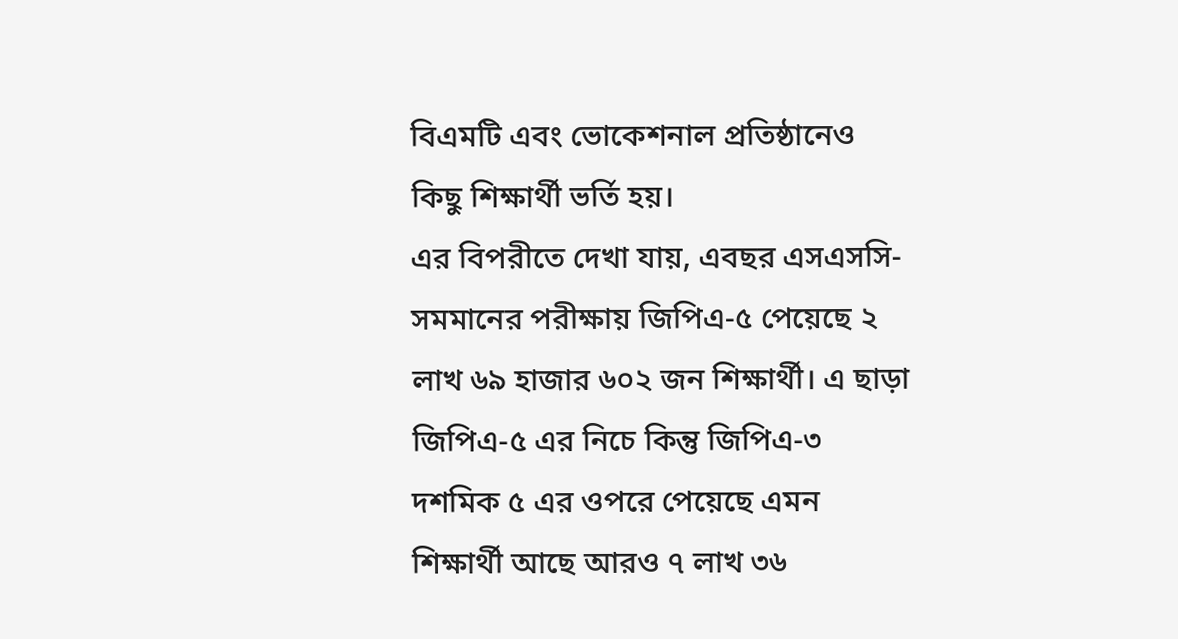বিএমটি এবং ভোকেশনাল প্রতিষ্ঠানেও কিছু শিক্ষার্থী ভর্তি হয়।
এর বিপরীতে দেখা যায়, এবছর এসএসসি-সমমানের পরীক্ষায় জিপিএ-৫ পেয়েছে ২ লাখ ৬৯ হাজার ৬০২ জন শিক্ষার্থী। এ ছাড়া জিপিএ-৫ এর নিচে কিন্তু জিপিএ-৩ দশমিক ৫ এর ওপরে পেয়েছে এমন শিক্ষার্থী আছে আরও ৭ লাখ ৩৬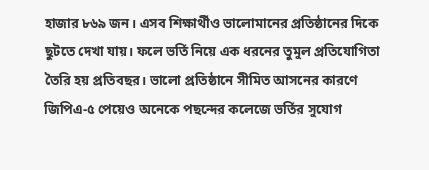হাজার ৮৬৯ জন। এসব শিক্ষার্থীও ভালোমানের প্রতিষ্ঠানের দিকে ছুটতে দেখা যায়। ফলে ভর্তি নিয়ে এক ধরনের তুমুল প্রতিযোগিতা তৈরি হয় প্রতিবছর। ভালো প্রতিষ্ঠানে সীমিত আসনের কারণে জিপিএ-৫ পেয়েও অনেকে পছন্দের কলেজে ভর্তির সুযোগ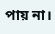পায় না।